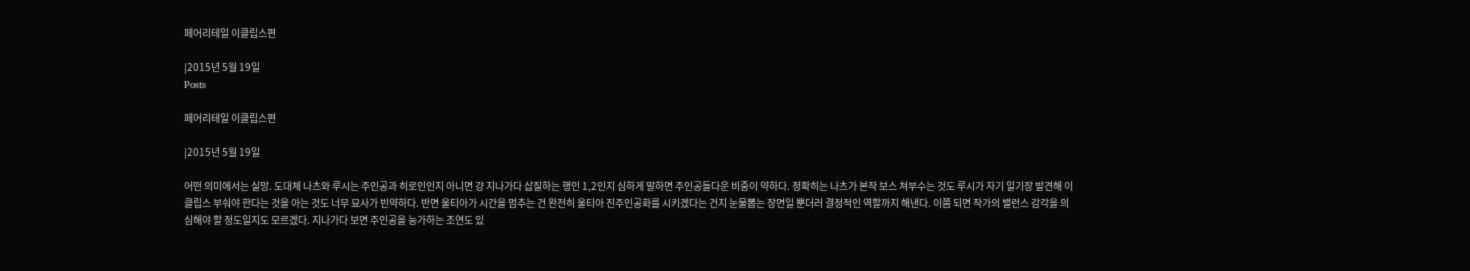페어리테일 이클립스편

|2015년 5월 19일
Posts

페어리테일 이클립스편

|2015년 5월 19일

어떤 의미에서는 실망. 도대체 나츠와 루시는 주인공과 히로인인지 아니면 걍 지나가다 삽질하는 행인 1,2인지 심하게 말하면 주인공들다운 비중이 약하다. 정확히는 나츠가 본작 보스 쳐부수는 것도 루시가 자기 일기장 발견해 이클립스 부숴야 한다는 것을 아는 것도 너무 묘사가 빈약하다. 반면 울티아가 시간을 멈추는 건 완전히 울티아 진주인공화를 시키겠다는 건지 눈물뽑는 장면일 뿐더러 결정적인 역할까지 해낸다. 이쯤 되면 작가의 밸런스 감각을 의심해야 할 정도일지도 모르겠다. 지나가다 보면 주인공을 능가하는 조연도 있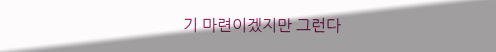기 마련이겠지만 그런다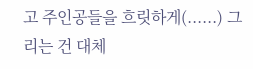고 주인공들을 흐릿하게(......) 그리는 건 대체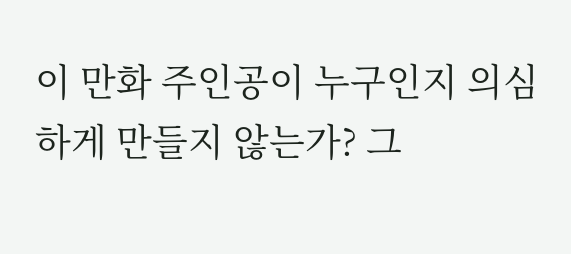이 만화 주인공이 누구인지 의심하게 만들지 않는가? 그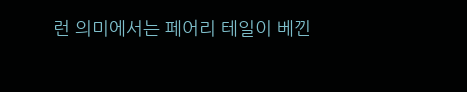런 의미에서는 페어리 테일이 베낀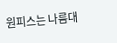원피스는 나름대